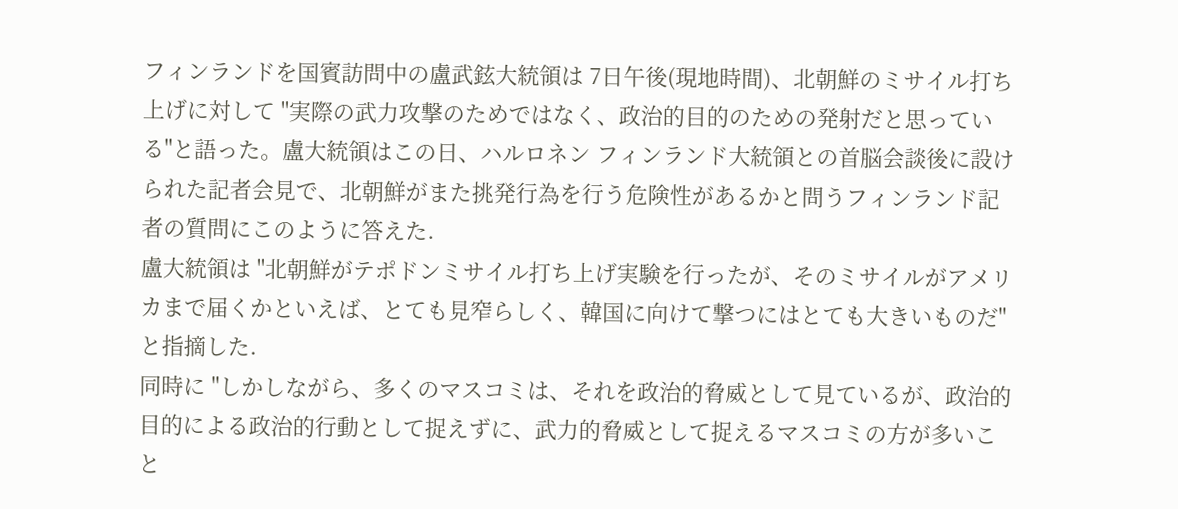フィンランドを国賓訪問中の盧武鉉大統領は 7日午後(現地時間)、北朝鮮のミサイル打ち上げに対して "実際の武力攻撃のためではなく、政治的目的のための発射だと思っている"と語った。盧大統領はこの日、ハルロネン フィンランド大統領との首脳会談後に設けられた記者会見で、北朝鮮がまた挑発行為を行う危険性があるかと問うフィンランド記者の質問にこのように答えた.
盧大統領は "北朝鮮がテポドンミサイル打ち上げ実験を行ったが、そのミサイルがアメリカまで届くかといえば、とても見窄らしく、韓国に向けて撃つにはとても大きいものだ"と指摘した.
同時に "しかしながら、多くのマスコミは、それを政治的脅威として見ているが、政治的目的による政治的行動として捉えずに、武力的脅威として捉えるマスコミの方が多いこと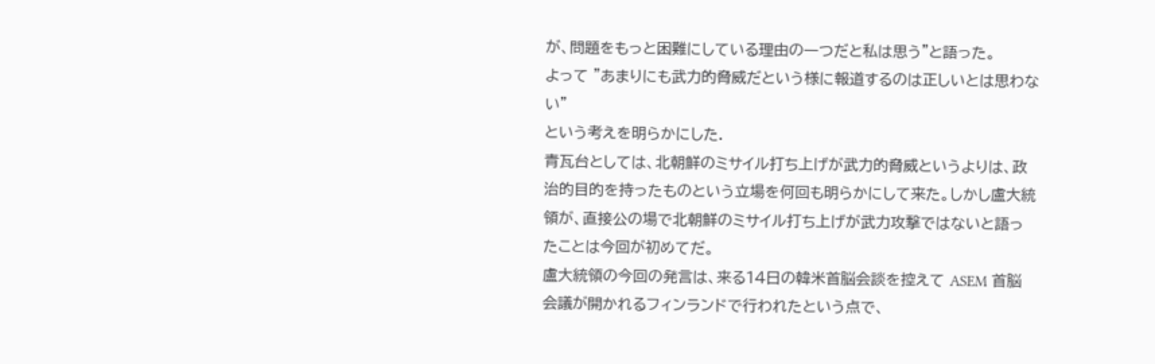が、問題をもっと困難にしている理由の一つだと私は思う"と語った。
よって "あまりにも武力的脅威だという様に報道するのは正しいとは思わない"
という考えを明らかにした.
青瓦台としては、北朝鮮のミサイル打ち上げが武力的脅威というよりは、政治的目的を持ったものという立場を何回も明らかにして来た。しかし盧大統領が、直接公の場で北朝鮮のミサイル打ち上げが武力攻撃ではないと語ったことは今回が初めてだ。
盧大統領の今回の発言は、来る14日の韓米首脳会談を控えて ASEM 首脳会議が開かれるフィンランドで行われたという点で、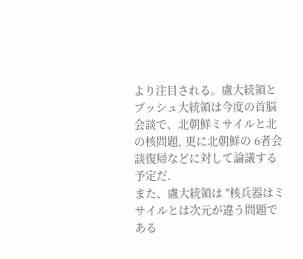より注目される。盧大統領とブッシュ大統領は今度の首脳会談で、北朝鮮ミサイルと北の核問題, 更に北朝鮮の 6者会談復帰などに対して論議する予定だ.
また、盧大統領は "核兵器はミサイルとは次元が違う問題である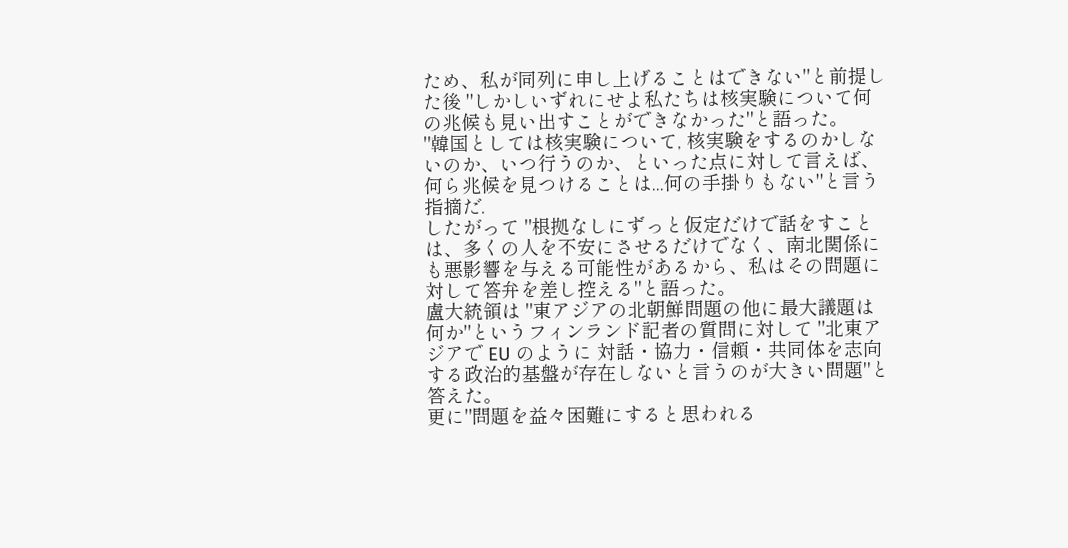ため、私が同列に申し上げることはできない"と前提した後 "しかしいずれにせよ私たちは核実験について何の兆候も見い出すことができなかった"と語った。
"韓国としては核実験について, 核実験をするのかしないのか、いつ行うのか、といった点に対して言えば、何ら兆候を見つけることは...何の手掛りもない"と言う指摘だ.
したがって "根拠なしにずっと仮定だけで話をすことは、多くの人を不安にさせるだけでなく、南北関係にも悪影響を与える可能性があるから、私はその問題に対して答弁を差し控える"と語った。
盧大統領は "東アジアの北朝鮮問題の他に最大議題は何か"というフィンランド記者の質問に対して "北東アジアで EU のように 対話・協力・信頼・共同体を志向する政治的基盤が存在しないと言うのが大きい問題"と答えた。
更に"問題を益々困難にすると思われる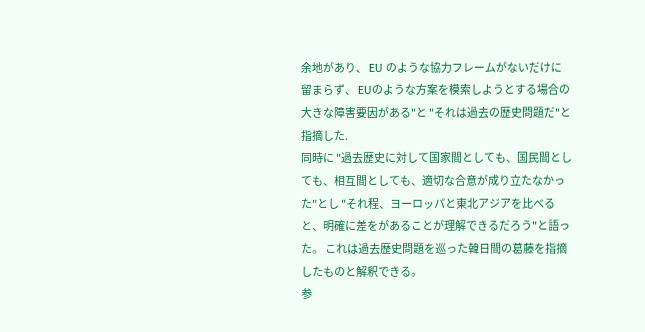余地があり、 EU のような協力フレームがないだけに留まらず、 EUのような方案を模索しようとする場合の大きな障害要因がある"と "それは過去の歴史問題だ"と指摘した.
同時に "過去歴史に対して国家間としても、国民間としても、相互間としても、適切な合意が成り立たなかった"とし "それ程、ヨーロッパと東北アジアを比べると、明確に差をがあることが理解できるだろう"と語った。 これは過去歴史問題を巡った韓日間の葛藤を指摘したものと解釈できる。
参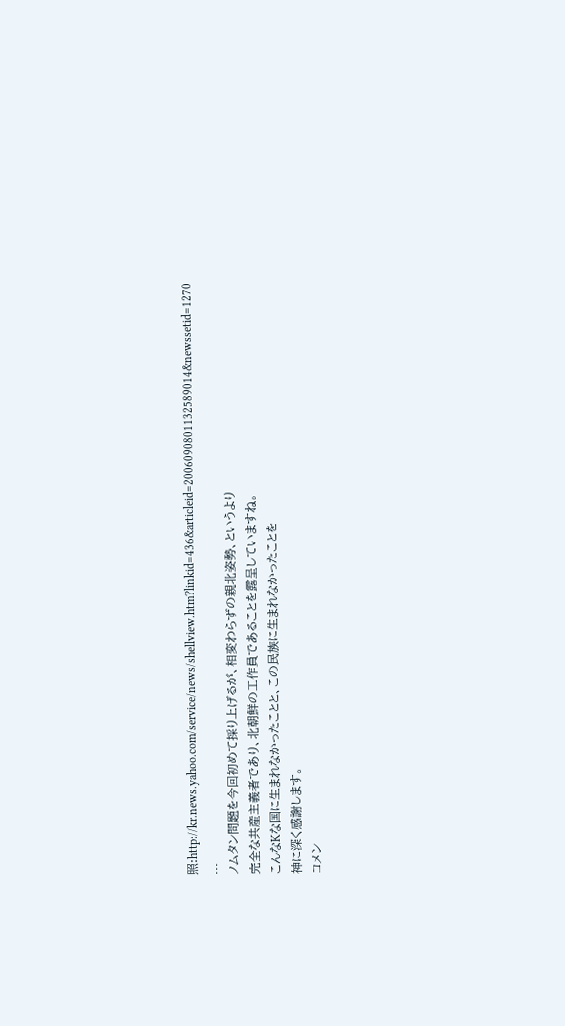照:http://kr.news.yahoo.com/service/news/shellview.htm?linkid=436&articleid=2006090801132589014&newssetid=1270
...
ノムタン問題を今回初めて採り上げるが、相変わらずの親北姿勢、というより
完全な共産主義者であり、北朝鮮の工作員であることを露呈していますね。
こんなKな国に生まれなかったことと、この民族に生まれなかったことを
神に深く感謝します。
コメン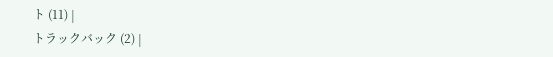ト (11) |
トラックバック (2) |